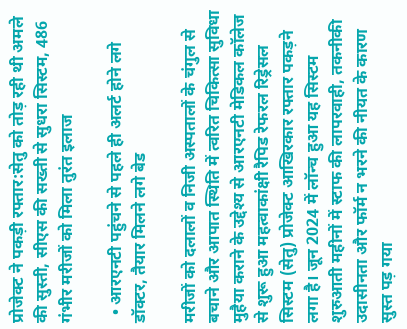प्रोजेक्ट ने पकड़ी रफ्तार:सेतु को तोड़ रही थी अमले की सुस्ती, सीएस की सख्ती से सुधरा सिस्टम, 486 गंभीर मरीजों को मिला तुरंत इलाज

  • आरएनटी पहुंचने से पहले ही अलर्ट होने लगे डॉक्टर, तैयार मिलने लगे बेड

मरीजों को दलालों व निजी अस्पतालों के चंगुल से बचाने और आपात स्थिति में त्वरित चिकित्सा सुविधा मुहैया कराने के उद्देश्य से आरएनटी मेडिकल कॉलेज से शुरू हुआ महत्वाकांक्षी रैपिड रेफरल रिड्रेसल सिस्टम (सेतु) प्रोजेक्ट आखिरकार रफ्तार पकड़ने लगा है। जून 2024 में लॉन्च हुआ यह सिस्टम शुरुआती महीनों में स्टाफ की लापरवाही, तकनीकी उदासीनता और फॉर्म न भरने की नीयत के कारण सुस्त पड़ गया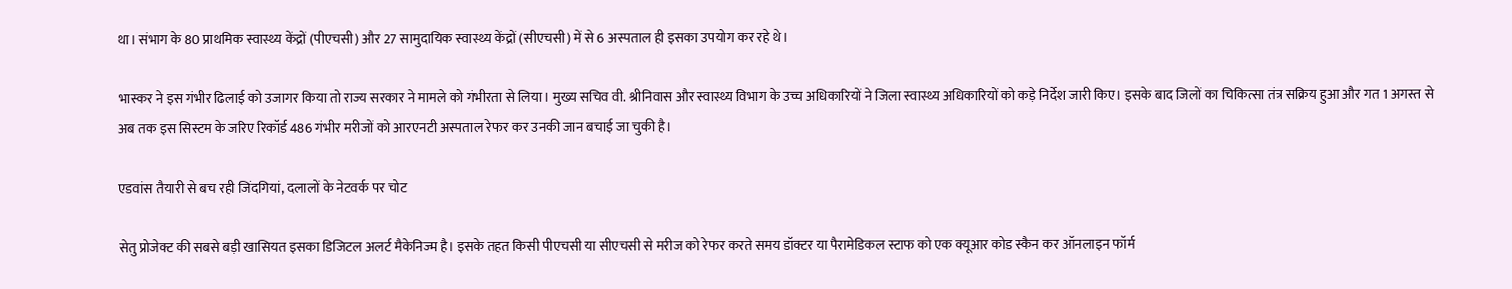था। संभाग के 80 प्राथमिक स्वास्थ्य केंद्रों (पीएचसी) और 27 सामुदायिक स्वास्थ्य केंद्रों (सीएचसी) में से 6 अस्पताल ही इसका उपयोग कर रहे थे।

भास्कर ने इस गंभीर ढिलाई को उजागर किया तो राज्य सरकार ने मामले को गंभीरता से लिया। मुख्य सचिव वी. श्रीनिवास और स्वास्थ्य विभाग के उच्च अधिकारियों ने जिला स्वास्थ्य अधिकारियों को कड़े निर्देश जारी किए। इसके बाद जिलों का चिकित्सा तंत्र सक्रिय हुआ और गत 1 अगस्त से अब तक इस सिस्टम के जरिए रिकॉर्ड 486 गंभीर मरीजों को आरएनटी अस्पताल रेफर कर उनकी जान बचाई जा चुकी है।

एडवांस तैयारी से बच रही जिंदगियां, दलालों के नेटवर्क पर चोट

सेतु प्रोजेक्ट की सबसे बड़ी खासियत इसका डिजिटल अलर्ट मैकेनिज्म है। इसके तहत किसी पीएचसी या सीएचसी से मरीज को रेफर करते समय डॉक्टर या पैरामेडिकल स्टाफ को एक क्यूआर कोड स्कैन कर ऑनलाइन फॉर्म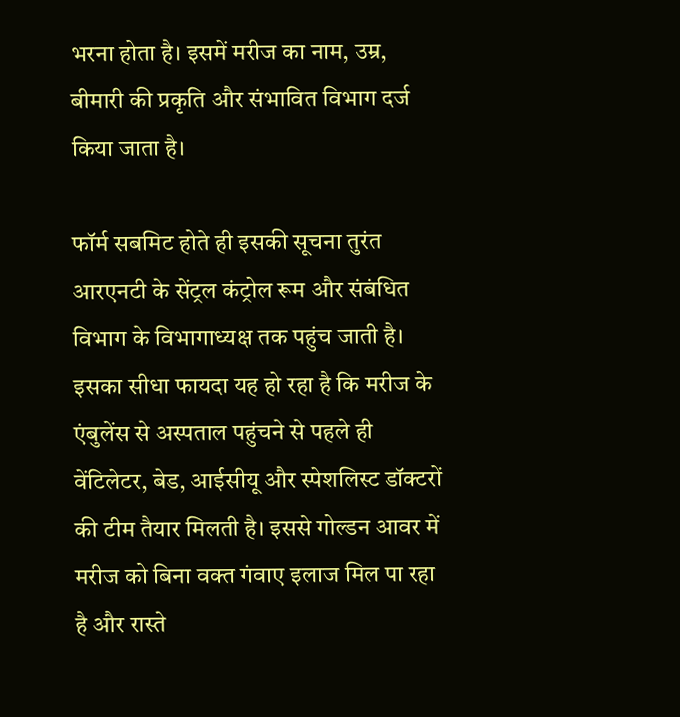भरना होता है। इसमें मरीज का नाम, उम्र, बीमारी की प्रकृति और संभावित विभाग दर्ज किया जाता है।

फॉर्म सबमिट होते ही इसकी सूचना तुरंत आरएनटी के सेंट्रल कंट्रोल रूम और संबंधित विभाग के विभागाध्यक्ष तक पहुंच जाती है। इसका सीधा फायदा यह हो रहा है कि मरीज के एंबुलेंस से अस्पताल पहुंचने से पहले ही वेंटिलेटर, बेड, आईसीयू और स्पेशलिस्ट डॉक्टरों की टीम तैयार मिलती है। इससे गोल्डन आवर में मरीज को बिना वक्त गंवाए इलाज मिल पा रहा है और रास्ते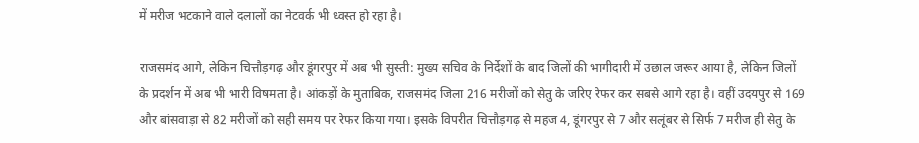में मरीज भटकाने वाले दलालों का नेटवर्क भी ध्वस्त हो रहा है।

राजसमंद आगे, लेकिन चित्तौड़गढ़ और डूंगरपुर में अब भी सुस्ती: मुख्य सचिव के निर्देशों के बाद जिलों की भागीदारी में उछाल जरूर आया है, लेकिन जिलों के प्रदर्शन में अब भी भारी विषमता है। आंकड़ों के मुताबिक, राजसमंद जिला 216 मरीजों को सेतु के जरिए रेफर कर सबसे आगे रहा है। वहीं उदयपुर से 169 और बांसवाड़ा से 82 मरीजों को सही समय पर रेफर किया गया। इसके विपरीत चित्तौड़गढ़ से महज 4, डूंगरपुर से 7 और सलूंबर से सिर्फ 7 मरीज ही सेतु के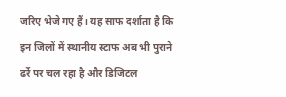जरिए भेजे गए हैं। यह साफ दर्शाता है कि इन जिलों में स्थानीय स्टाफ अब भी पुराने ढर्रे पर चल रहा है और डिजिटल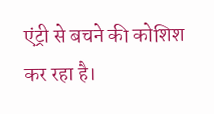एंट्री से बचने की कोशिश कर रहा है।